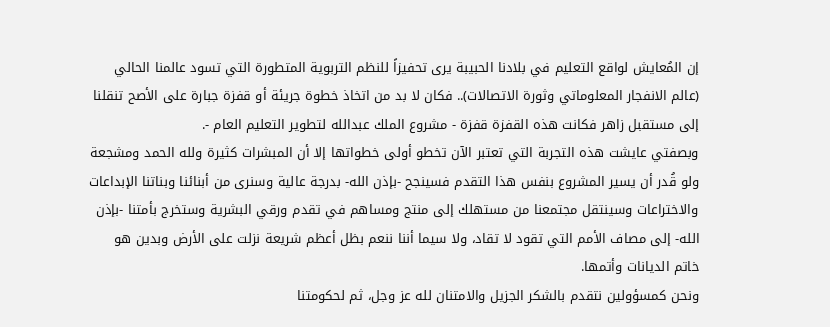إن المُعايش لواقع التعليم في بلادنا الحبيبة يرى تحفيزاً للنظم التربوية المتطورة التي تسود عالمنا الحالي (عالم الانفجار المعلوماتي وثورة الاتصالات).. فكان لا بد من اتخاذ خطوة جريئة أو قفزة جبارة على الأصح تنقلنا إلى مستقبل زاهر فكانت هذه القفزة قفزة - مشروع الملك عبدالله لتطوير التعليم العام -.
وبصفتي عايشت هذه التجربة التي تعتبر الآن تخطو أولى خطواتها إلا أن المبشرات كثيرة ولله الحمد ومشجعة ولو قُدر أن يسير المشروع بنفس هذا التقدم فسينجح -بإذن الله- بدرجة عالية وسنرى من أبنائنا وبناتنا الإبداعات والاختراعات وسينتقل مجتمعنا من مستهلك إلى منتج ومساهم في تقدم ورقي البشرية وستخرج بأمتنا -بإذن الله- إلى مصاف الأمم التي تقود لا تقاد، ولا سيما أننا ننعم بظل أعظم شريعة نزلت على الأرض وبدين هو خاتم الديانات وأتمها.
ونحن كمسؤولين نتقدم بالشكر الجزيل والامتنان لله عز وجل، ثم لحكومتنا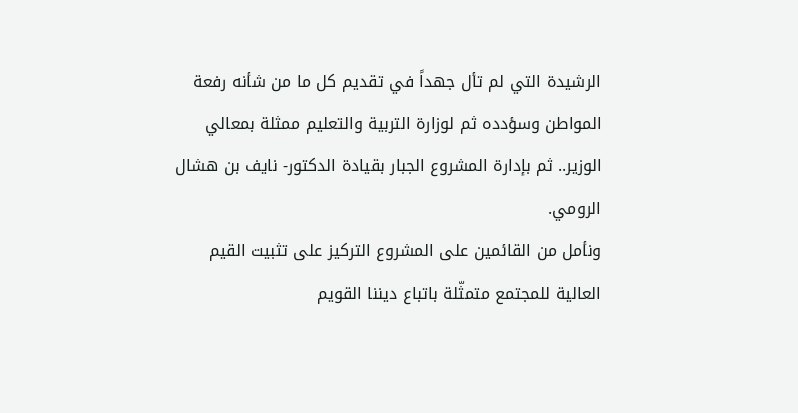الرشيدة التي لم تأل جهداً في تقديم كل ما من شأنه رفعة المواطن وسؤدده ثم لوزارة التربية والتعليم ممثلة بمعالي الوزير.. ثم بإدارة المشروع الجبار بقيادة الدكتور- نايف بن هشال الرومي.
ونأمل من القائمين على المشروع التركيز على تثبيت القيم العالية للمجتمع متمثّلة باتباع ديننا القويم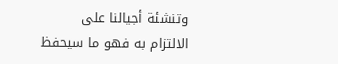وتنشئة أجيالنا على الالتزام به فهو ما سيحفظ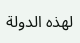لهذه الدولة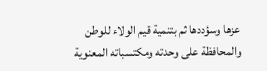عزها وسؤددها ثم بتنمية قيم الولاء للوطن والمحافظة على وحدته ومكتسباته المعنوية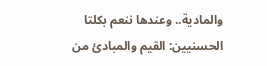والمادية.. وعندها ننعم بكلتا الحسنيين: القيم والمبادئ من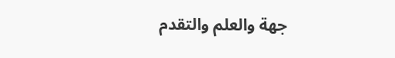جهة والعلم والتقدم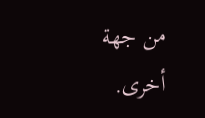من جهة أخرى.